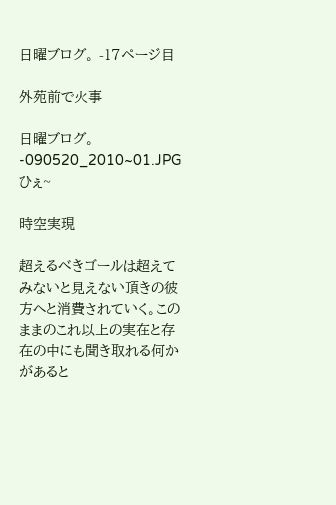日曜ブログ。 -17ページ目

外苑前で火事

日曜ブログ。-090520_2010~01.JPG
ひぇ~

時空実現

超えるべきゴールは超えてみないと見えない頂きの彼方へと消費されていく。このままのこれ以上の実在と存在の中にも聞き取れる何かがあると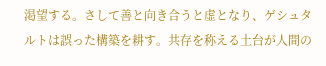渇望する。さして善と向き合うと虚となり、ゲシュタルトは誤った構築を耕す。共存を称える土台が人間の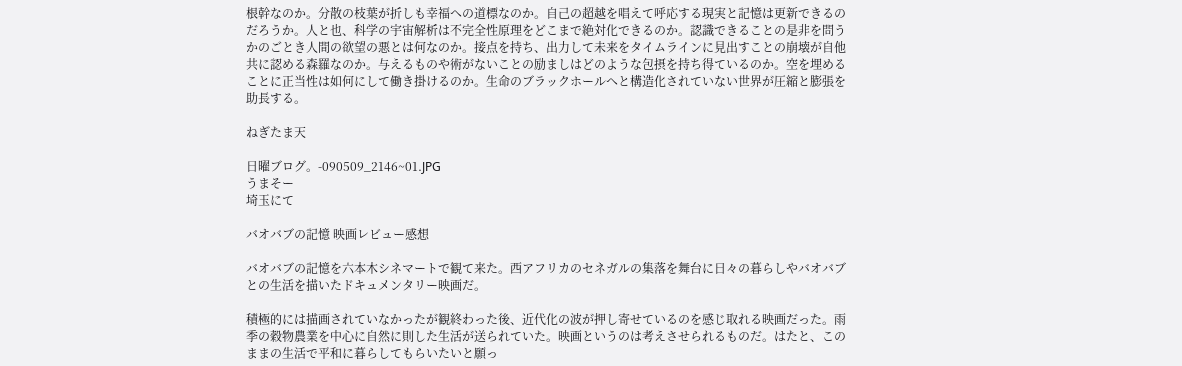根幹なのか。分散の枝葉が折しも幸福への道標なのか。自己の超越を唱えて呼応する現実と記憶は更新できるのだろうか。人と也、科学の宇宙解析は不完全性原理をどこまで絶対化できるのか。認識できることの是非を問うかのごとき人間の欲望の悪とは何なのか。接点を持ち、出力して未来をタイムラインに見出すことの崩壊が自他共に認める森羅なのか。与えるものや術がないことの励ましはどのような包摂を持ち得ているのか。空を埋めることに正当性は如何にして働き掛けるのか。生命のブラックホールへと構造化されていない世界が圧縮と膨張を助長する。

ねぎたま天

日曜ブログ。-090509_2146~01.JPG
うまそー
埼玉にて

バオバブの記憶 映画レビュー感想

バオバブの記憶を六本木シネマートで観て来た。西アフリカのセネガルの集落を舞台に日々の暮らしやバオバブとの生活を描いたドキュメンタリー映画だ。

積極的には描画されていなかったが観終わった後、近代化の波が押し寄せているのを感じ取れる映画だった。雨季の穀物農業を中心に自然に則した生活が送られていた。映画というのは考えさせられるものだ。はたと、このままの生活で平和に暮らしてもらいたいと願っ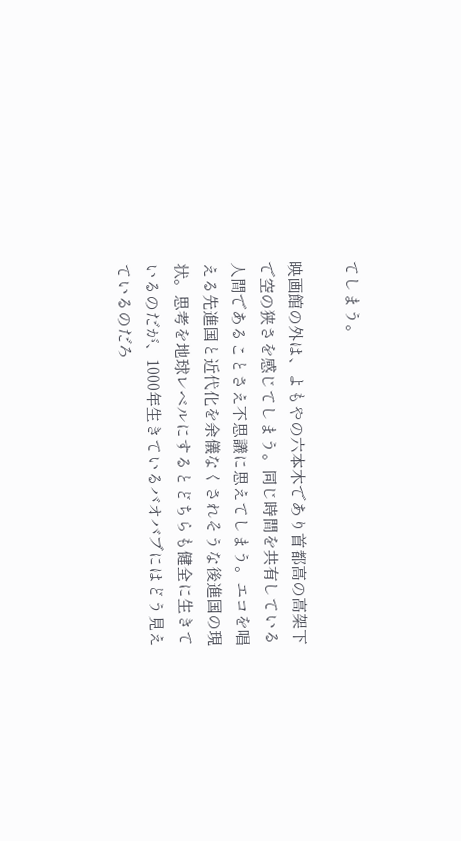てしまう。

映画館の外は、よもやの六本木であり首都高の高架下で空の狭さを感じてしまう。同じ時間を共有している人間であることさえ不思議に思えてしまう。エコを唱える先進国と近代化を余儀なくされそうな後進国の現状。思考を地球レベルにするとどちらも健全に生きているのだが、1000年生きているバオバブにはどう見えているのだろ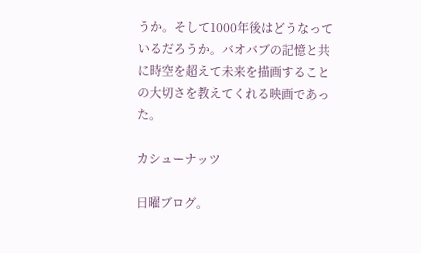うか。そして1000年後はどうなっているだろうか。バオバブの記憶と共に時空を超えて未来を描画することの大切さを教えてくれる映画であった。

カシューナッツ

日曜ブログ。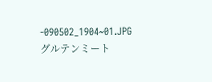-090502_1904~01.JPG
グルテンミート